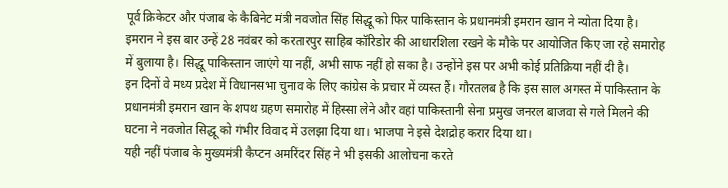पूर्व क्रिकेटर और पंजाब के कैबिनेट मंत्री नवजोत सिंह सिद्धू को फिर पाकिस्तान के प्रधानमंत्री इमरान खान ने न्योता दिया है। इमरान ने इस बार उन्हें 28 नवंबर को करतारपुर साहिब कॉरिडोर की आधारशिला रखने के मौके पर आयोजित किए जा रहे समारोह में बुलाया है। सिद्धू पाकिस्तान जाएंगे या नहीं, अभी साफ नहीं हो सका है। उन्होंने इस पर अभी कोई प्रतिक्रिया नहीं दी है।
इन दिनों वे मध्य प्रदेश में विधानसभा चुनाव के लिए कांग्रेस के प्रचार में व्यस्त हैं। गौरतलब है कि इस साल अगस्त में पाकिस्तान के प्रधानमंत्री इमरान खान के शपथ ग्रहण समारोह में हिस्सा लेने और वहां पाकिस्तानी सेना प्रमुख जनरल बाजवा से गले मिलने की घटना ने नवजोत सिद्धू को गंभीर विवाद में उलझा दिया था। भाजपा ने इसे देशद्रोह करार दिया था।
यही नहीं पंजाब के मुख्यमंत्री कैप्टन अमरिंदर सिंह ने भी इसकी आलोचना करते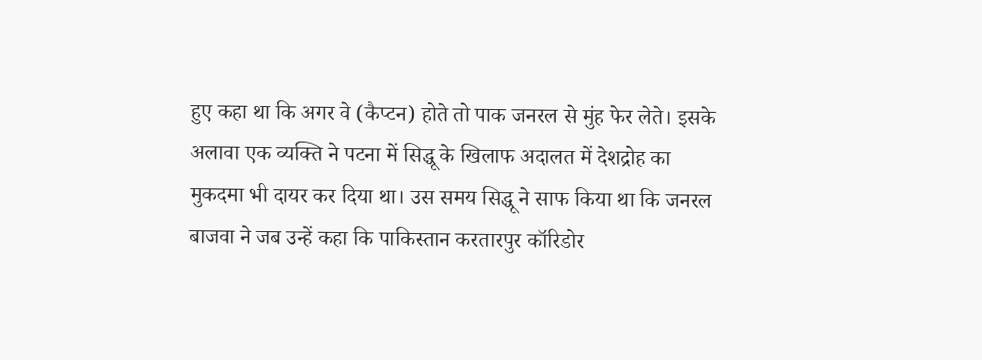हुए कहा था कि अगर वे (कैप्टन) होते तो पाक जनरल से मुंह फेर लेते। इसके अलावा एक व्यक्ति ने पटना में सिद्धू के खिलाफ अदालत में देशद्रोह का मुकदमा भी दायर कर दिया था। उस समय सिद्धू ने साफ किया था कि जनरल बाजवा ने जब उन्हें कहा कि पाकिस्तान करतारपुर कॉरिडोर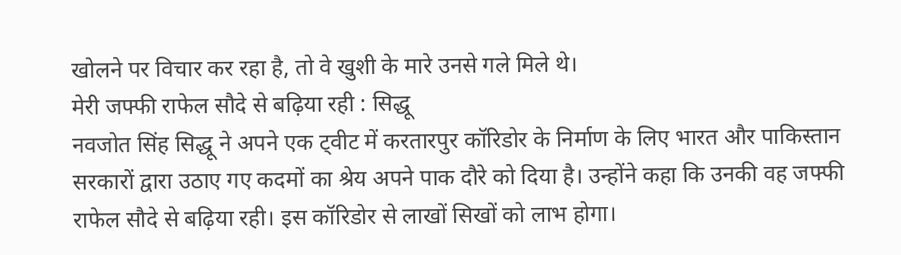खोलने पर विचार कर रहा है, तो वे खुशी के मारे उनसे गले मिले थे।
मेरी जफ्फी राफेल सौदे से बढ़िया रही : सिद्धू
नवजोत सिंह सिद्धू ने अपने एक ट्वीट में करतारपुर कॉरिडोर के निर्माण के लिए भारत और पाकिस्तान सरकारों द्वारा उठाए गए कदमों का श्रेय अपने पाक दौरे को दिया है। उन्होंने कहा कि उनकी वह जफ्फी राफेल सौदे से बढ़िया रही। इस कॉरिडोर से लाखों सिखों को लाभ होगा।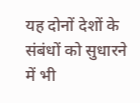यह दोनों देशों के संबंधों को सुधारने में भी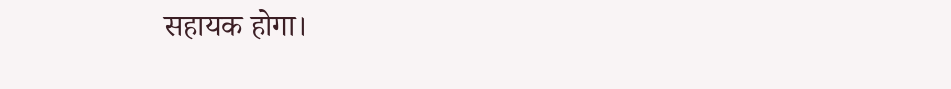सहायक होगा।